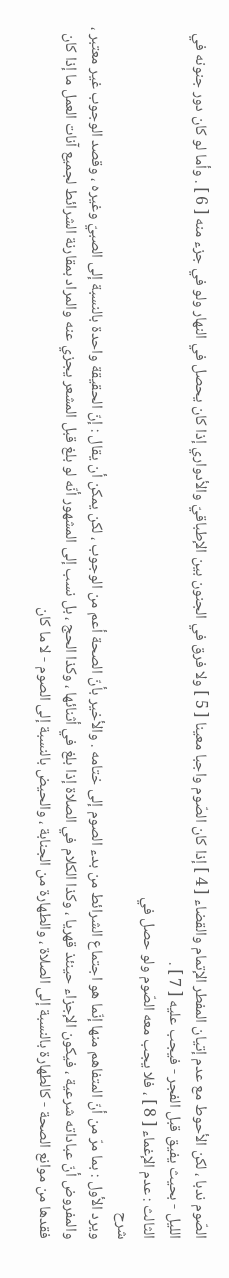الصّوم ندبا ، لكن الأحوط مع عدم إتيان المفطر الإتمام والقضاء [ 4 ] إذا كان الصّوم واجبا معينا [ 5 ] ولا فرق في الجنون بين الإطباقيّ والأدواري إذا كان يحصل في النهار ولو في جزء منه [ 6 ] . وأما لو كان دور جنونه في الليل - بحيث يفيق قبل الفجر - فيجب عليه [ 7 ] .
الثالث : عدم الإغماء [ 8 ] ، فلا يجب معه الصّوم ولو حصل في
شرح
ويرد الأول : بما مرّ من أنّ المتفاهم منها إنّما هو اجتماع الشرائط من بدء الصوم إلى ختامه . والأخير بأنّ الصحة أعم من الوجوب ، لكن يمكن أن يقال : إنّ الحقيقة واحدة بالنسبة إلى الصبيّ وغيره ، وقصد الوجوب غير معتبر ، والمفروض أنّ عباداته شرعية ، فيكون الإجزاء حينئذ قهريا ، وكذا الكلام في الصلاة إذا بلغ في أثنائها ، وكذا الحج ، بل نسب إلى المشهور أنّه لو بلغ قبل المشعر يجزي عنه والمراد بمقارنة الشرائط لجميع آنات العمل ما إذا كان فقدها من موانع الصحة - كالطهارة بالنسبة إلى الصلاة ، والطهارة من الجنابة ، والحيض بالنسبة إلى الصوم - لا ما كان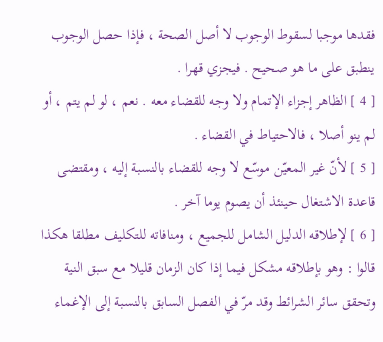فقدها موجبا لسقوط الوجوب لا أصل الصحة ، فإذا حصل الوجوب ينطبق على ما هو صحيح . فيجزي قهرا .
[ 4 ] الظاهر إجزاء الإتمام ولا وجه للقضاء معه . نعم ، لو لم يتم ، أو لم ينو أصلا ، فالاحتياط في القضاء .
[ 5 ] لأنّ غير المعيّن موسّع لا وجه للقضاء بالنسبة إليه ، ومقتضى قاعدة الاشتغال حينئذ أن يصوم يوما آخر .
[ 6 ] لإطلاقه الدليل الشامل للجميع ، ومنافاته للتكليف مطلقا هكذا قالوا : وهو بإطلاقه مشكل فيما إذا كان الزمان قليلا مع سبق النية وتحقق سائر الشرائط وقد مرّ في الفصل السابق بالنسبة إلى الإغماء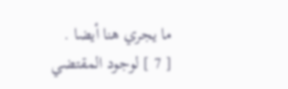ما يجري هنا أيضا .
[ 7 ] لوجود المقتضي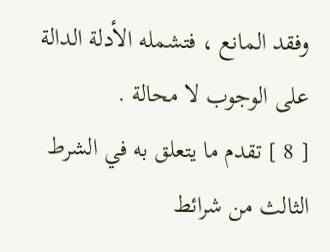وفقد المانع ، فتشمله الأدلة الدالة على الوجوب لا محالة .
[ 8 ] تقدم ما يتعلق به في الشرط الثالث من شرائط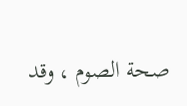صحة الصوم ، وقد